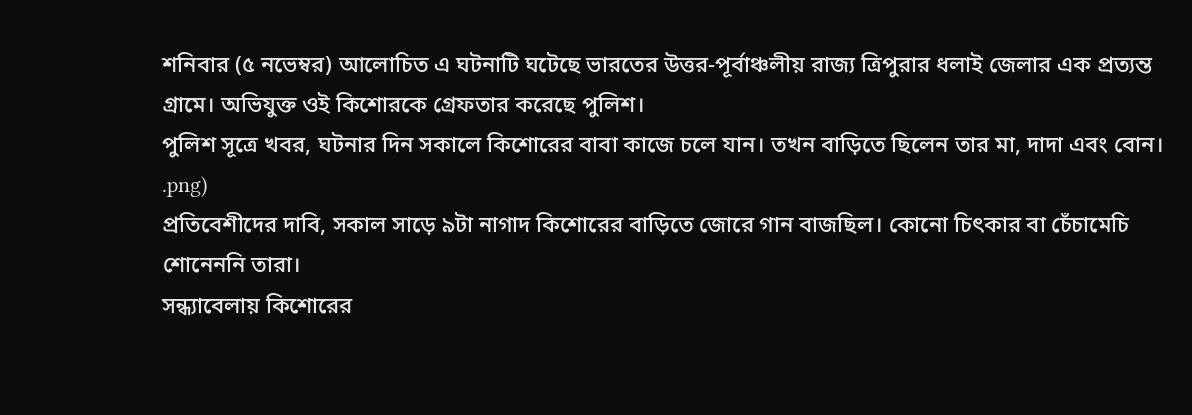শনিবার (৫ নভেম্বর) আলোচিত এ ঘটনাটি ঘটেছে ভারতের উত্তর-পূর্বাঞ্চলীয় রাজ্য ত্রিপুরার ধলাই জেলার এক প্রত্যন্ত গ্রামে। অভিযুক্ত ওই কিশোরকে গ্রেফতার করেছে পুলিশ।
পুলিশ সূত্রে খবর, ঘটনার দিন সকালে কিশোরের বাবা কাজে চলে যান। তখন বাড়িতে ছিলেন তার মা, দাদা এবং বোন।
.png)
প্রতিবেশীদের দাবি, সকাল সাড়ে ৯টা নাগাদ কিশোরের বাড়িতে জোরে গান বাজছিল। কোনো চিৎকার বা চেঁচামেচি শোনেননি তারা।
সন্ধ্যাবেলায় কিশোরের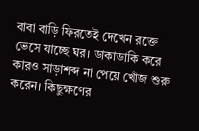বাবা বাড়ি ফিরতেই দেখেন রক্তে ভেসে যাচ্ছে ঘর। ডাকাডাকি করে কারও সাড়াশব্দ না পেয়ে খোঁজ শুরু করেন। কিছুক্ষণের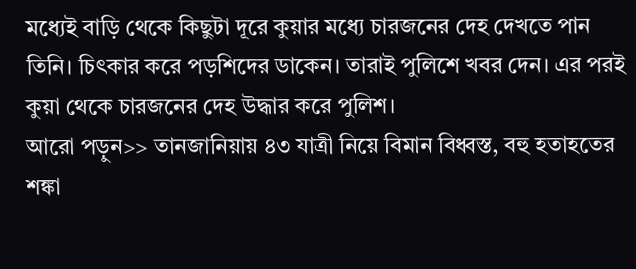মধ্যেই বাড়ি থেকে কিছুটা দূরে কুয়ার মধ্যে চারজনের দেহ দেখতে পান তিনি। চিৎকার করে পড়শিদের ডাকেন। তারাই পুলিশে খবর দেন। এর পরই কুয়া থেকে চারজনের দেহ উদ্ধার করে পুলিশ।
আরো পড়ুন>> তানজানিয়ায় ৪৩ যাত্রী নিয়ে বিমান বিধ্বস্ত, বহু হতাহতের শঙ্কা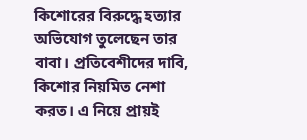কিশোরের বিরুদ্ধে হত্যার অভিযোগ তুলেছেন তার বাবা। প্রতিবেশীদের দাবি, কিশোর নিয়মিত নেশা করত। এ নিয়ে প্রায়ই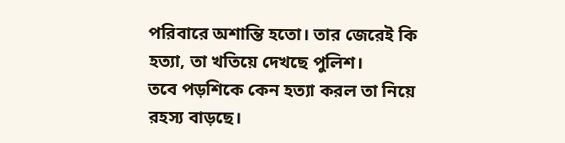পরিবারে অশান্তি হতো। তার জেরেই কি হত্যা, তা খতিয়ে দেখছে পুলিশ।
তবে পড়শিকে কেন হত্যা করল তা নিয়ে রহস্য বাড়ছে।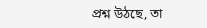প্রশ্ন উঠছে, তা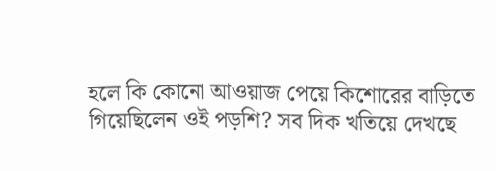হলে কি কোনো আওয়াজ পেয়ে কিশোরের বাড়িতে গিয়েছিলেন ওই পড়শি? সব দিক খতিয়ে দেখছে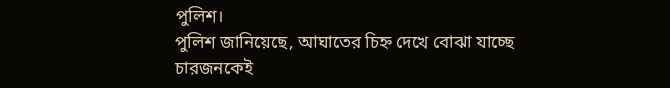পুলিশ।
পুলিশ জানিয়েছে, আঘাতের চিহ্ন দেখে বোঝা যাচ্ছে চারজনকেই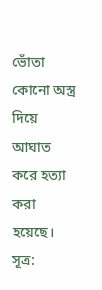ভোঁতা কোনো অস্ত্র দিয়ে আঘাত করে হত্যা করা হয়েছে।
সূত্র: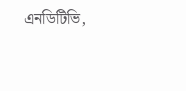এনডিটিভি,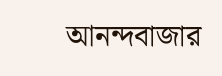আনন্দবাজার